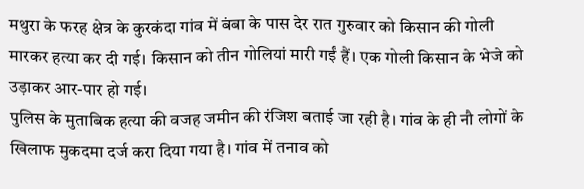मथुरा के फरह क्षेत्र के कुरकंदा गांव में बंबा के पास देर रात गुरुवार को किसान की गोली मारकर हत्या कर दी गई। किसान को तीन गोलियां मारी गईं हैं। एक गोली किसान के भेजे को उड़ाकर आर-पार हो गई।
पुलिस के मुताबिक हत्या की वजह जमीन की रंजिश बताई जा रही है। गांव के ही नौ लोगों के खिलाफ मुकदमा दर्ज करा दिया गया है। गांव में तनाव को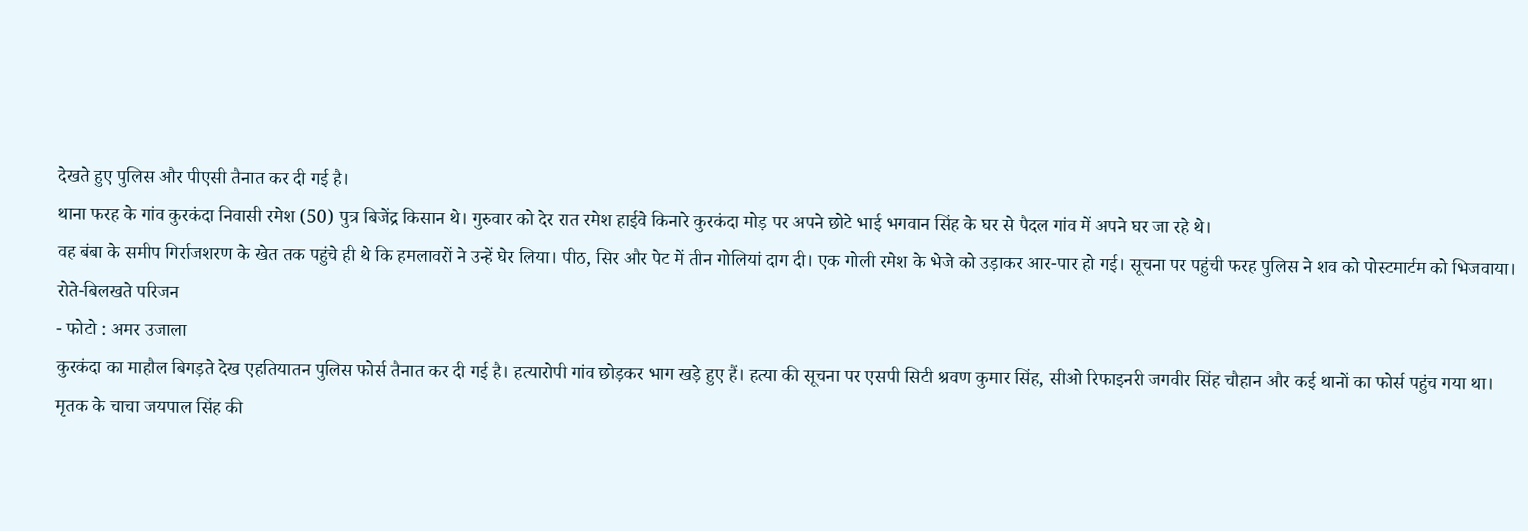देखते हुए पुलिस और पीएसी तैनात कर दी गई है।
थाना फरह के गांव कुरकंदा निवासी रमेश (50) पुत्र बिजेंद्र किसान थे। गुरुवार को देर रात रमेश हाईवे किनारे कुरकंदा मोड़ पर अपने छोटे भाई भगवान सिंह के घर से पैदल गांव में अपने घर जा रहे थे।
वह बंबा के समीप गिर्राजशरण के खेत तक पहुंचे ही थे कि हमलावरों ने उन्हें घेर लिया। पीठ, सिर और पेट में तीन गोलियां दाग दी। एक गोली रमेश के भेजे को उड़ाकर आर-पार हो गई। सूचना पर पहुंची फरह पुलिस ने शव को पोस्टमार्टम को भिजवाया।
रोते-बिलखते परिजन
- फोटो : अमर उजाला
कुरकंदा का माहौल बिगड़ते देख एहतियातन पुलिस फोर्स तैनात कर दी गई है। हत्यारोपी गांव छोड़कर भाग खड़े हुए हैं। हत्या की सूचना पर एसपी सिटी श्रवण कुमार सिंह, सीओ रिफाइनरी जगवीर सिंह चौहान और कई थानों का फोर्स पहुंच गया था।
मृतक के चाचा जयपाल सिंह की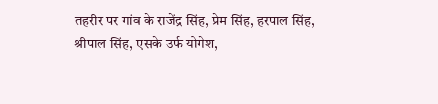तहरीर पर गांव के राजेंद्र सिंह, प्रेम सिंह, हरपाल सिंह, श्रीपाल सिंह, एसके उर्फ योगेश,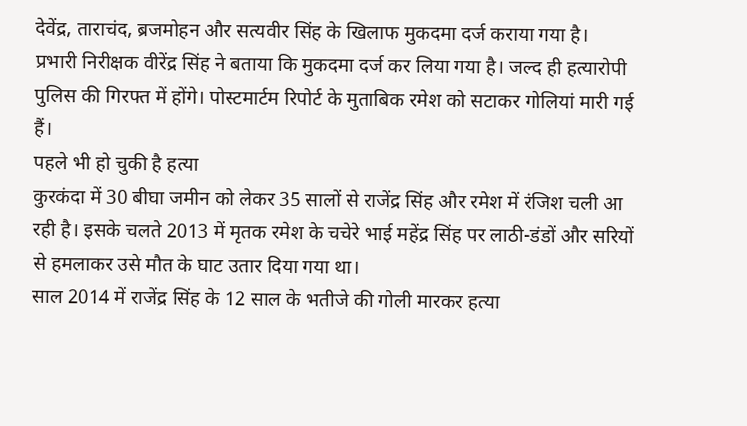देवेंद्र, ताराचंद, ब्रजमोहन और सत्यवीर सिंह के खिलाफ मुकदमा दर्ज कराया गया है।
प्रभारी निरीक्षक वीरेंद्र सिंह ने बताया कि मुकदमा दर्ज कर लिया गया है। जल्द ही हत्यारोपी पुलिस की गिरफ्त में होंगे। पोस्टमार्टम रिपोर्ट के मुताबिक रमेश को सटाकर गोलियां मारी गई हैं।
पहले भी हो चुकी है हत्या
कुरकंदा में 30 बीघा जमीन को लेकर 35 सालों से राजेंद्र सिंह और रमेश में रंजिश चली आ रही है। इसके चलते 2013 में मृतक रमेश के चचेरे भाई महेंद्र सिंह पर लाठी-डंडों और सरियों से हमलाकर उसे मौत के घाट उतार दिया गया था।
साल 2014 में राजेंद्र सिंह के 12 साल के भतीजे की गोली मारकर हत्या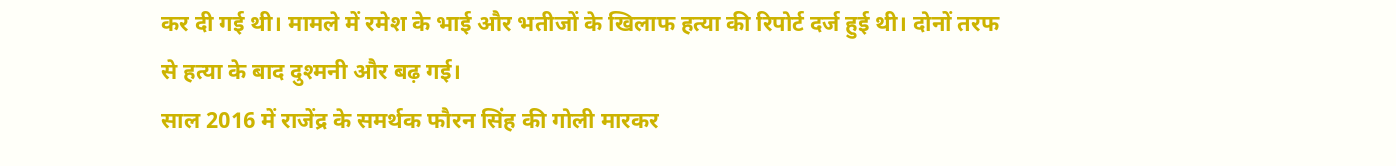कर दी गई थी। मामले में रमेश के भाई और भतीजों के खिलाफ हत्या की रिपोर्ट दर्ज हुई थी। दोनों तरफ से हत्या के बाद दुश्मनी और बढ़ गई।
साल 2016 में राजेंद्र के समर्थक फौरन सिंह की गोली मारकर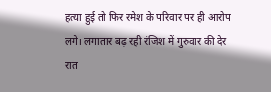हत्या हुई तो फिर रमेश के परिवार पर ही आरोप लगे। लगातार बढ़ रही रंजिश में गुरुवार की देर रात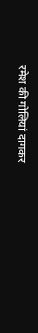रमेश की गोलियां दागकर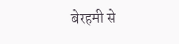बेरहमी से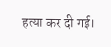हत्या कर दी गई।